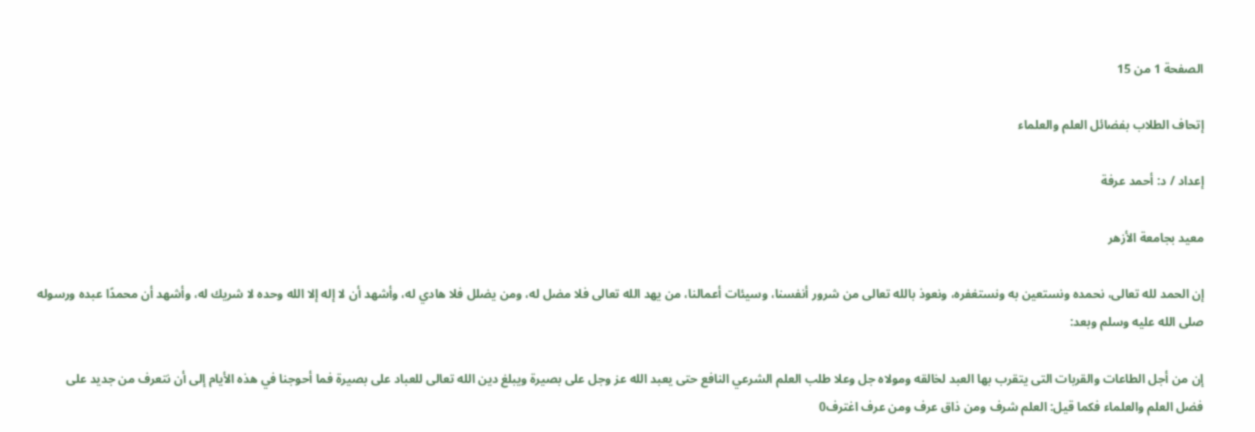الصفحة 1 من 15

إتحاف الطلاب بفضائل العلم والعلماء

إعداد / د: أحمد عرفة

معيد بجامعة الأزهر

إن الحمد لله تعالى، نحمده ونستعين به ونستغفره، ونعوذ بالله تعالى من شرور أنفسنا، وسيئات أعمالنا، من يهد الله تعالى فلا مضل له، ومن يضلل فلا هادي له، وأشهد أن لا إله إلا الله وحده لا شريك له، وأشهد أن محمدًا عبده ورسوله صلى الله عليه وسلم وبعد:

إن من أجل الطاعات والقربات التى يتقرب بها العبد لخالقه ومولاه جل وعلا طلب العلم الشرعي النافع حتى يعبد الله عز وجل على بصيرة ويبلغ دين الله تعالى للعباد على بصيرة فما أحوجنا في هذه الأيام إلى أن نتعرف من جديد على فضل العلم والعلماء فكما قيل: العلم شرف ومن ذاق عرف ومن عرف اغترف0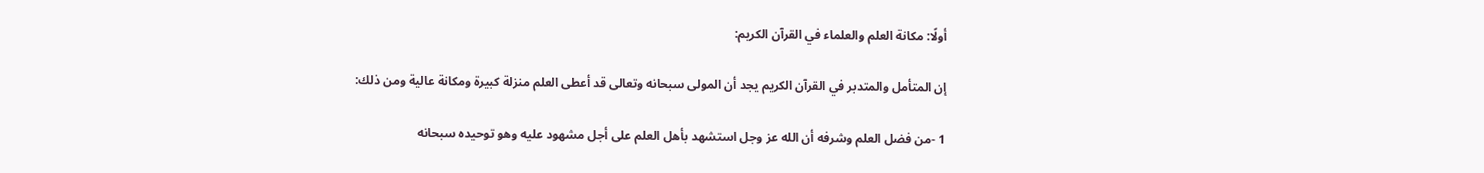أولًا: مكانة العلم والعلماء في القرآن الكريم:

إن المتأمل والمتدبر في القرآن الكريم يجد أن المولى سبحانه وتعالى قد أعطى العلم منزلة كبيرة ومكانة عالية ومن ذلك:

1 -من فضل العلم وشرفه أن الله عز وجل استشهد بأهل العلم على أجل مشهود عليه وهو توحيده سبحانه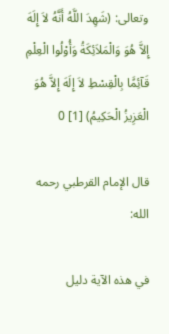وتعالى: (شَهِدَ اللَّهُ أَنَّهُ لاَ إِلَهَ إِلاَّ هُوَ وَالْمَلاَئِكَةُ وَأُوْلُوا الْعِلْمِ قَآئِمًَا بِالْقِسْطِ لاَ إِلَهَ إِلاَّ هُوَ الْعَزِيزُ الْحَكِيمُ) [1] 0

قال الإمام القرطبي رحمه الله:

في هذه الآية دليل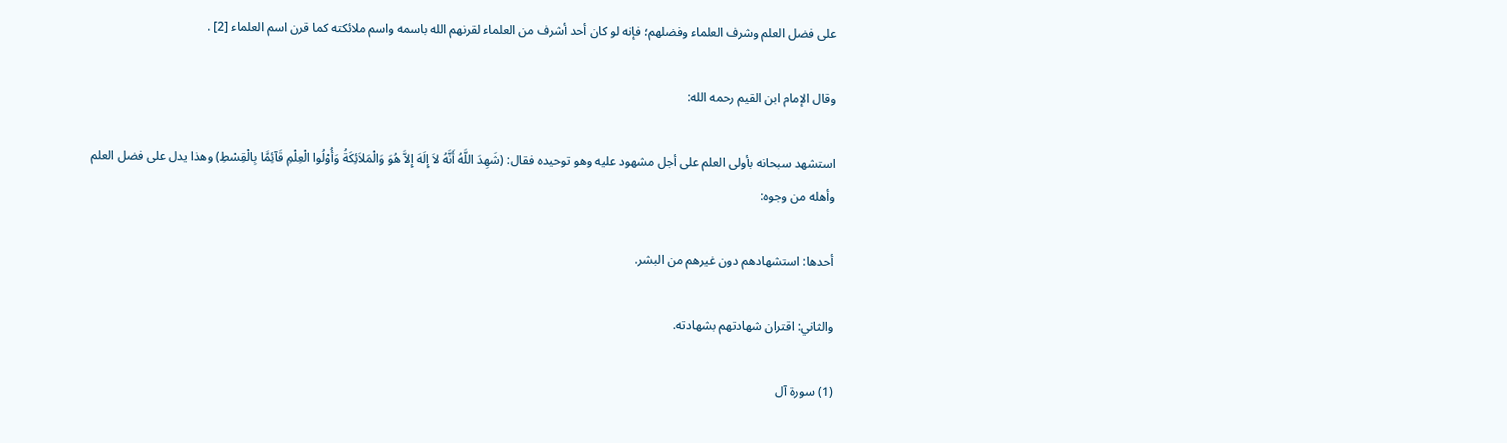على فضل العلم وشرف العلماء وفضلهم؛ فإنه لو كان أحد أشرف من العلماء لقرنهم الله باسمه واسم ملائكته كما قرن اسم العلماء [2] .

وقال الإمام ابن القيم رحمه الله:

استشهد سبحانه بأولى العلم على أجل مشهود عليه وهو توحيده فقال: (شَهِدَ اللَّهُ أَنَّهُ لاَ إِلَهَ إِلاَّ هُوَ وَالْمَلاَئِكَةُ وَأُوْلُوا الْعِلْمِ قَآئِمًَا بِالْقِسْطِ) وهذا يدل على فضل العلم وأهله من وجوه:

أحدها: استشهادهم دون غيرهم من البشر.

والثاني: اقتران شهادتهم بشهادته.

(1) سورة آل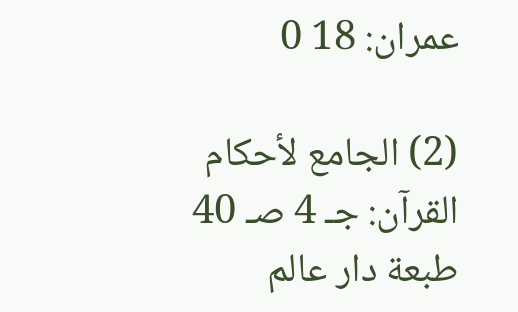عمران: 18 0

(2) الجامع لأحكام القرآن: جـ 4 صـ 40 طبعة دار عالم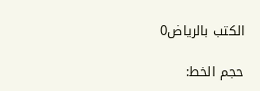الكتب بالرياض0

حجم الخط: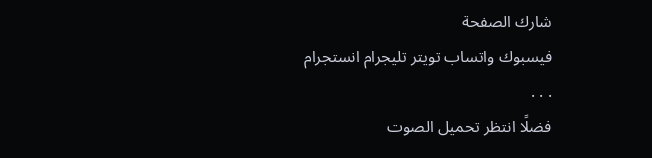شارك الصفحة
فيسبوك واتساب تويتر تليجرام انستجرام
. . .
فضلًا انتظر تحميل الصوت